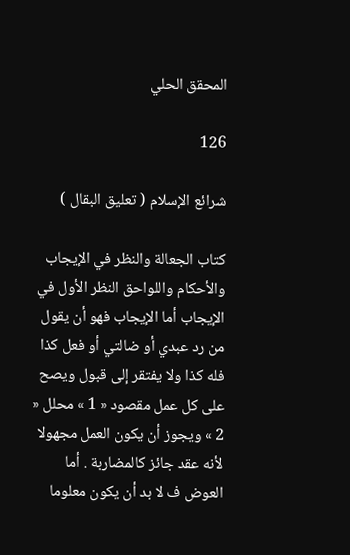المحقق الحلي

126

شرائع الإسلام ( تعليق البقال )

كتاب الجعالة والنظر في الإيجاب والأحكام واللواحق النظر الأول في الإيجاب أما الإيجاب فهو أن يقول من رد عبدي أو ضالتي أو فعل كذا فله كذا ولا يفتقر إلى قبول ويصح على كل عمل مقصود « 1 » محلل « 2 » ويجوز أن يكون العمل مجهولا لأنه عقد جائز كالمضاربة . أما العوض ف لا بد أن يكون معلوما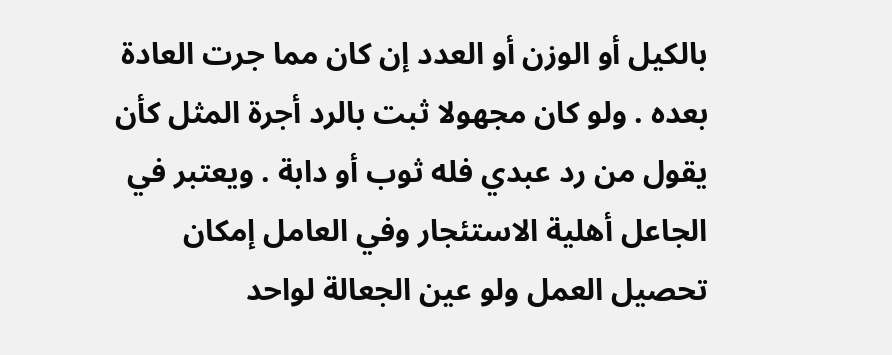بالكيل أو الوزن أو العدد إن كان مما جرت العادة بعده . ولو كان مجهولا ثبت بالرد أجرة المثل كأن يقول من رد عبدي فله ثوب أو دابة . ويعتبر في الجاعل أهلية الاستئجار وفي العامل إمكان تحصيل العمل ولو عين الجعالة لواحد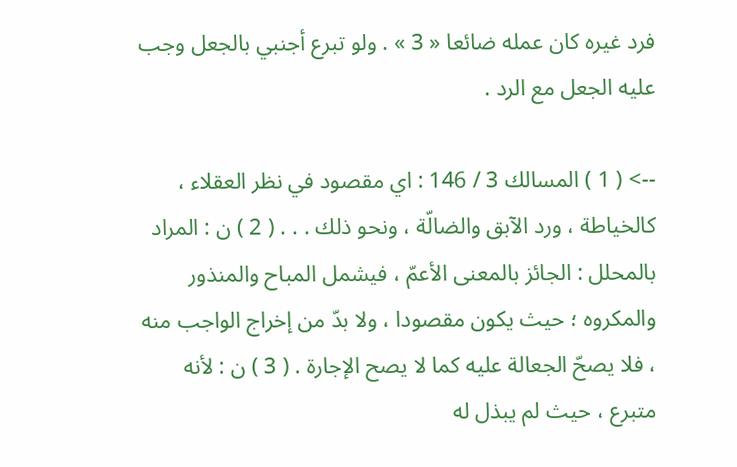فرد غيره كان عمله ضائعا « 3 » . ولو تبرع أجنبي بالجعل وجب عليه الجعل مع الرد .

--> ( 1 ) المسالك 3 / 146 : اي مقصود في نظر العقلاء ، كالخياطة ، ورد الآبق والضالّة ، ونحو ذلك . . . ( 2 ) ن : المراد بالمحلل : الجائز بالمعنى الأعمّ ، فيشمل المباح والمنذور والمكروه ؛ حيث يكون مقصودا ، ولا بدّ من إخراج الواجب منه ، فلا يصحّ الجعالة عليه كما لا يصح الإجارة . ( 3 ) ن : لأنه متبرع ، حيث لم يبذل له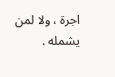اجرة ، ولا لمن يشمله .